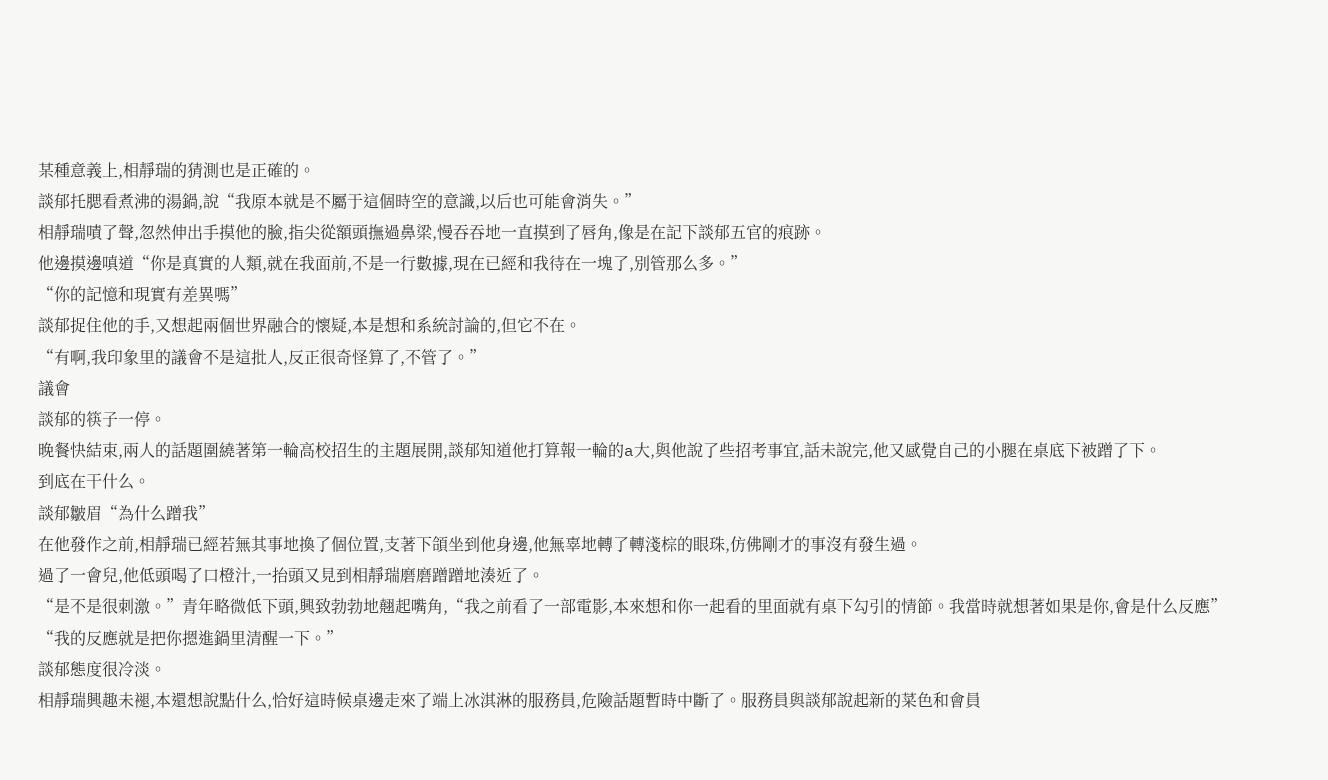某種意義上,相靜瑞的猜測也是正確的。
談郁托腮看煮沸的湯鍋,說“我原本就是不屬于這個時空的意識,以后也可能會消失。”
相靜瑞嘖了聲,忽然伸出手摸他的臉,指尖從額頭撫過鼻梁,慢吞吞地一直摸到了唇角,像是在記下談郁五官的痕跡。
他邊摸邊嗔道“你是真實的人類,就在我面前,不是一行數據,現在已經和我待在一塊了,別管那么多。”
“你的記憶和現實有差異嗎”
談郁捉住他的手,又想起兩個世界融合的懷疑,本是想和系統討論的,但它不在。
“有啊,我印象里的議會不是這批人,反正很奇怪算了,不管了。”
議會
談郁的筷子一停。
晚餐快結束,兩人的話題圍繞著第一輪高校招生的主題展開,談郁知道他打算報一輪的a大,與他說了些招考事宜,話未說完,他又感覺自己的小腿在桌底下被蹭了下。
到底在干什么。
談郁皺眉“為什么蹭我”
在他發作之前,相靜瑞已經若無其事地換了個位置,支著下頜坐到他身邊,他無辜地轉了轉淺棕的眼珠,仿佛剛才的事沒有發生過。
過了一會兒,他低頭喝了口橙汁,一抬頭又見到相靜瑞磨磨蹭蹭地湊近了。
“是不是很刺激。”青年略微低下頭,興致勃勃地翹起嘴角,“我之前看了一部電影,本來想和你一起看的里面就有桌下勾引的情節。我當時就想著如果是你,會是什么反應”
“我的反應就是把你摁進鍋里清醒一下。”
談郁態度很冷淡。
相靜瑞興趣未褪,本還想說點什么,恰好這時候桌邊走來了端上冰淇淋的服務員,危險話題暫時中斷了。服務員與談郁說起新的菜色和會員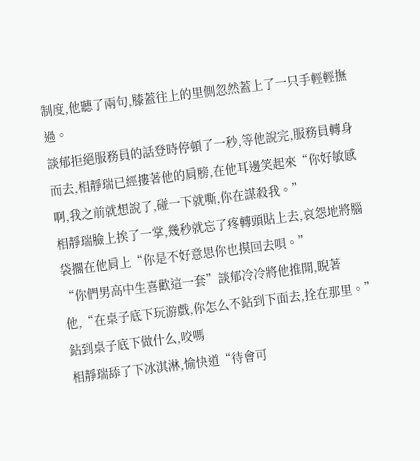制度,他聽了兩句,膝蓋往上的里側忽然蓋上了一只手輕輕撫過。
談郁拒絕服務員的話登時停頓了一秒,等他說完,服務員轉身而去,相靜瑞已經摟著他的肩膀,在他耳邊笑起來“你好敏感啊,我之前就想說了,碰一下就嘶,你在謀殺我。”
相靜瑞臉上挨了一掌,幾秒就忘了疼轉頭貼上去,哀怨地將腦袋擱在他肩上“你是不好意思你也摸回去唄。”
“你們男高中生喜歡這一套”談郁冷冷將他推開,睨著他,“在桌子底下玩游戲,你怎么不鉆到下面去,拴在那里。”
鉆到桌子底下做什么,咬嗎
相靜瑞舔了下冰淇淋,愉快道“待會可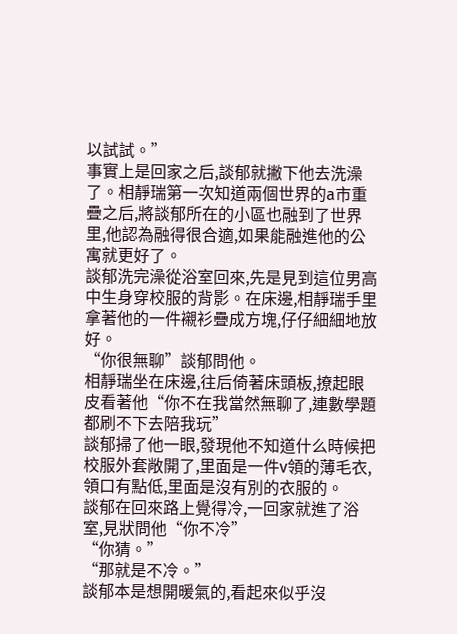以試試。”
事實上是回家之后,談郁就撇下他去洗澡了。相靜瑞第一次知道兩個世界的a市重疊之后,將談郁所在的小區也融到了世界里,他認為融得很合適,如果能融進他的公寓就更好了。
談郁洗完澡從浴室回來,先是見到這位男高中生身穿校服的背影。在床邊,相靜瑞手里拿著他的一件襯衫疊成方塊,仔仔細細地放好。
“你很無聊”談郁問他。
相靜瑞坐在床邊,往后倚著床頭板,撩起眼皮看著他“你不在我當然無聊了,連數學題都刷不下去陪我玩”
談郁掃了他一眼,發現他不知道什么時候把校服外套敞開了,里面是一件v領的薄毛衣,領口有點低,里面是沒有別的衣服的。
談郁在回來路上覺得冷,一回家就進了浴室,見狀問他“你不冷”
“你猜。”
“那就是不冷。”
談郁本是想開暖氣的,看起來似乎沒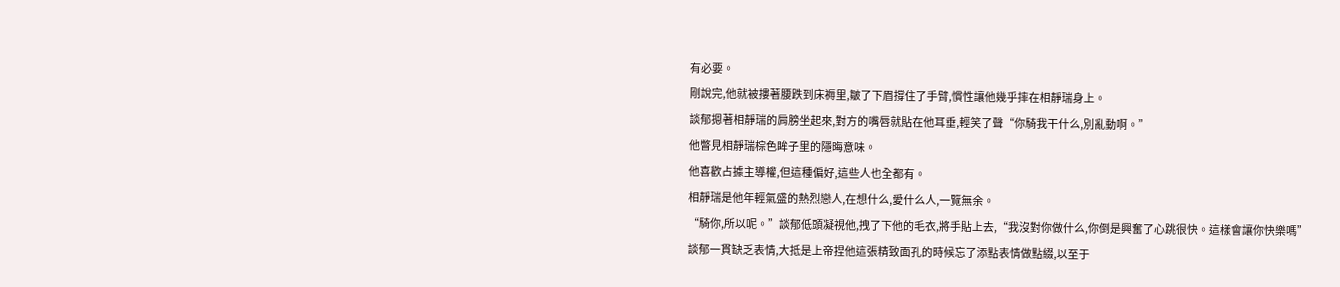有必要。
剛說完,他就被摟著腰跌到床褥里,皺了下眉撐住了手臂,慣性讓他幾乎摔在相靜瑞身上。
談郁摁著相靜瑞的肩膀坐起來,對方的嘴唇就貼在他耳垂,輕笑了聲“你騎我干什么,別亂動啊。”
他瞥見相靜瑞棕色眸子里的隱晦意味。
他喜歡占據主導權,但這種偏好,這些人也全都有。
相靜瑞是他年輕氣盛的熱烈戀人,在想什么,愛什么人,一覽無余。
“騎你,所以呢。”談郁低頭凝視他,拽了下他的毛衣,將手貼上去,“我沒對你做什么,你倒是興奮了心跳很快。這樣會讓你快樂嗎”
談郁一貫缺乏表情,大抵是上帝捏他這張精致面孔的時候忘了添點表情做點綴,以至于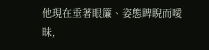他現在垂著眼簾、姿態睥睨而噯昧,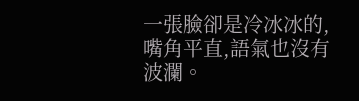一張臉卻是冷冰冰的,嘴角平直,語氣也沒有波瀾。